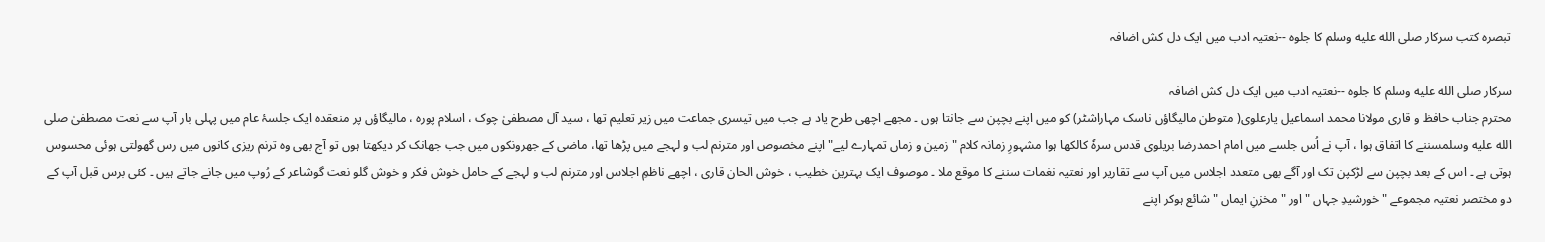تبصرہ کتب سرکار صلى الله عليه وسلم کا جلوہ --نعتیہ ادب میں ایک دل کش اضافہ

سرکار صلى الله عليه وسلم کا جلوہ --نعتیہ ادب میں ایک دل کش اضافہ
محترم جناب حافظ و قاری مولانا محمد اسماعیل یارعلوی( متوطن مالیگاؤں ناسک مہاراشٹر) کو میں اپنے بچپن سے جانتا ہوں ۔ مجھے اچھی طرح یاد ہے جب میں تیسری جماعت میں زیر تعلیم تھا ، سید آل مصطفیٰ چوک ، اسلام پورہ ، مالیگاؤں پر منعقدہ ایک جلسۂ عام میں پہلی بار آپ سے نعت مصطفیٰ صلى الله عليه وسلمسننے کا اتفاق ہوا ، آپ نے اُس جلسے میں امام احمدرضا بریلوی قدس سرہٗ کالکھا ہوا مشہورِ زمانہ کلام "زمین و زماں تمہارے لیے" اپنے مخصوص اور مترنم لب و لہجے میں پڑھا تھا، ماضی کے جھرونکوں میں جب جھانک کر دیکھتا ہوں تو آج بھی وہ ترنم ریزی کانوں میں رس گھولتی ہوئی محسوس ہوتی ہے ۔ اس کے بعد بچپن سے لڑکپن تک اور آگے بھی متعدد اجلاس میں آپ سے تقاریر اور نعتیہ نغمات سننے کا موقع ملا ۔ موصوف ایک بہترین خطیب ، خوش الحان قاری ، اچھے ناظمِ اجلاس اور مترنم لب و لہجے کے حامل خوش فکر و خوش گلو نعت گوشاعر کے رُوپ میں جانے جاتے ہیں ۔ کئی برس قبل آپ کے دو مختصر نعتیہ مجموعے "خورشیدِ جہاں " اور " مخزنِ ایماں " شائع ہوکر اپنے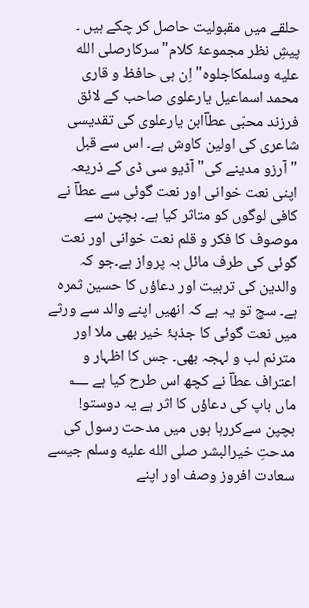حلقے میں مقبولیت حاصل کر چکے ہیں ۔
پیشِ نظر مجموعۂ کلام"سرکارصلى الله عليه وسلمکاجلوہ" اِن ہی حافظ و قاری محمد اسماعیل یارعلوی صاحب کے لائق فرزند محبّی عطاؔابن یارعلوی کی تقدیسی شاعری کی اولین کاوش ہے۔ اس سے قبل "آرزو مدینے کی" آڈیو سی ڈی کے ذریعہ اپنی نعت خوانی اور نعت گوئی سے عطاؔ نے کافی لوگوں کو متاثر کیا ہے۔ بچپن سے موصوف کا فکر و قلم نعت خوانی اور نعت گوئی کی طرف مائل بہ پرواز ہے۔جو کہ والدین کی تربیت اور دعاؤں کا حسین ثمرہ ہے۔ سچ تو یہ ہے کہ انھیں اپنے والد سے ورثے میں نعت گوئی کا جذبۂ خیر بھی ملا اور مترنم لب و لہجہ بھی۔ جس کا اظہار و اعتراف عطاؔ نے کچھ اس طرح کیا ہے ؂
ماں باپ کی دعاؤں کا اثر ہے یہ دوستو!
بچپن سےکررہا ہوں میں مدحت رسول کی
مدحتِ خیرالبشر صلى الله عليه وسلم جیسے سعادت افروز وصف اور اپنے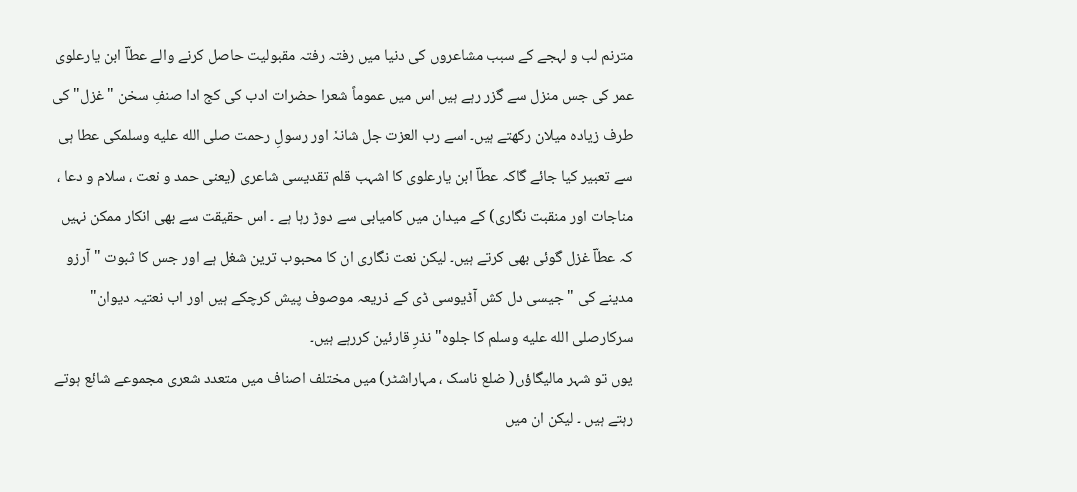مترنم لب و لہجے کے سبب مشاعروں کی دنیا میں رفتہ رفتہ مقبولیت حاصل کرنے والے عطاؔ ابن یارعلوی عمر کی جس منزل سے گزر رہے ہیں اس میں عموماً شعرا حضرات ادب کی کج ادا صنفِ سخن "غزل" کی طرف زیادہ میلان رکھتے ہیں۔ اسے رب العزت جل شانہٗ اور رسولِ رحمت صلى الله عليه وسلمکی عطا ہی سے تعبیر کیا جائے گاکہ عطاؔ ابن یارعلوی کا اشہب قلم تقدیسی شاعری (یعنی حمد و نعت ، سلام و دعا ، مناجات اور منقبت نگاری) کے میدان میں کامیابی سے دوڑ رہا ہے ۔ اس حقیقت سے بھی انکار ممکن نہیں کہ عطاؔ غزل گوئی بھی کرتے ہیں۔ لیکن نعت نگاری ان کا محبوب ترین شغل ہے اور جس کا ثبوت "آرزو مدینے کی " جیسی دل کش آڈیوسی ڈی کے ذریعہ موصوف پیش کرچکے ہیں اور اب نعتیہ دیوان" سرکارصلى الله عليه وسلم کا جلوہ" نذرِ قارئین کررہے ہیں۔
یوں تو شہر مالیگاؤں( ضلع ناسک ، مہاراشٹر) میں مختلف اصناف میں متعدد شعری مجموعے شائع ہوتے رہتے ہیں ۔ لیکن ان میں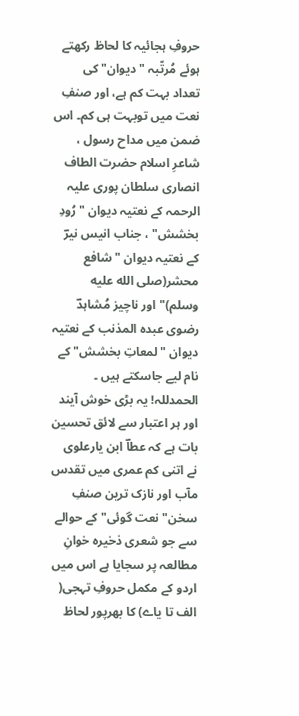حروفِ ہجائیہ کا لحاظ رکھتے ہوئے مُرتّبہ " دیوان" کی تعداد بہت کم ہے، اور صنفِ نعت میں توبہت ہی کم۔ اس ضمن میں مداح رسول ، شاعرِ اسلام حضرت الطاف انصاری سلطان پوری علیہ الرحمہ کے نعتیہ دیوان "رُودِ بخشش" ، جناب انیس نیرؔ کے نعتیہ دیوان " شافع محشر(صلى الله عليه وسلم)" اور ناچیز مُشاہدؔ رضوی عبدہ المذنب کے نعتیہ دیوان "لمعاتِ بخشش" کے نام لیے جاسکتے ہیں ۔
الحمدللہ! یہ بڑی خوش آیند اور ہر اعتبار سے لائق تحسین بات ہے کہ عطاؔ ابن یارعلوی نے اتنی کم عمری میں تقدس مآب اور نازک ترین صنفِ سخن" نعت گوئی" کے حوالے سے جو شعری ذخیرہ خوانِ مطالعہ پر سجایا ہے اس میں اردو کے مکمل حروفِ تہجی( الف تا یاے) کا بھرپور لحاظ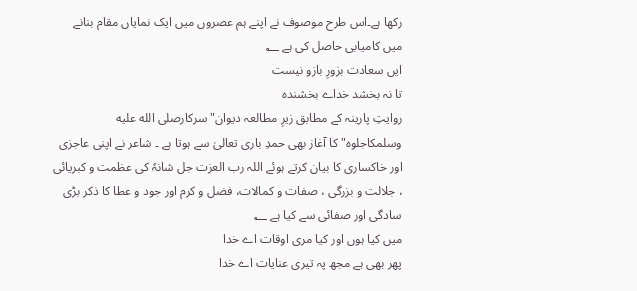رکھا ہے۔اس طرح موصوف نے اپنے ہم عصروں میں ایک نمایاں مقام بنانے میں کامیابی حاصل کی ہے ؂
ایں سعادت بزورِ بازو نیست
تا نہ بخشد خداے بخشندہ
روایتِ پارینہ کے مطابق زیرِ مطالعہ دیوان"سرکارصلى الله عليه وسلمکاجلوہ" کا آغاز بھی حمدِ باری تعالیٰ سے ہوتا ہے ۔ شاعر نے اپنی عاجزی اور خاکساری کا بیان کرتے ہوئے اللہ رب العزت جل شانہٗ کی عظمت و کبریائی ، جلالت و بزرگی ، صفات و کمالات، فضل و کرم اور جود و عطا کا ذکر بڑی سادگی اور صفائی سے کیا ہے ؂
میں کیا ہوں اور کیا مری اوقات اے خدا
پھر بھی ہے مجھ پہ تیری عنایات اے خدا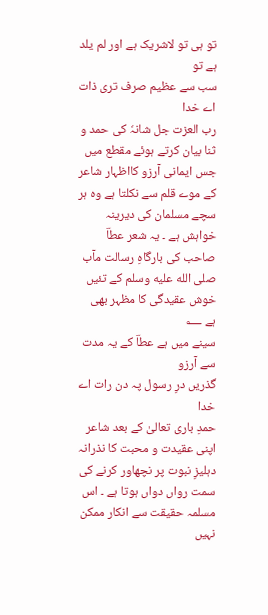تو ہی تو لاشریک ہے اور لم یلد ہے تو
سب سے عظیم صرف تری ذات اے خدا
رب العزت جل شانہٗ کی حمد و ثنا بیان کرتے ہوئے مقطع میں جس ایمانی آرزو کااظہار شاعر کے موے قلم سے نکلتا ہے وہ ہر سچے مسلمان کی دیرینہ خواہش ہے ۔ یہ شعر عطاؔ صاحب کی بارگاہِ رسالت مآب صلى الله عليه وسلم کے تئیں خوش عقیدگی کا مظہر بھی ہے ؂
سینے میں ہے عطاؔ کے یہ مدت سے آرزو
گذریں درِ رسول پہ دن رات اے خدا
حمدِ باری تعالیٰ کے بعد شاعر اپنی عقیدت و محبت کا نذرانہ دہلیزِ نبوت پر نچھاور کرنے کی سمت رواں دواں ہوتا ہے ۔ اس مسلمہ حقیقت سے انکار ممکن نہیں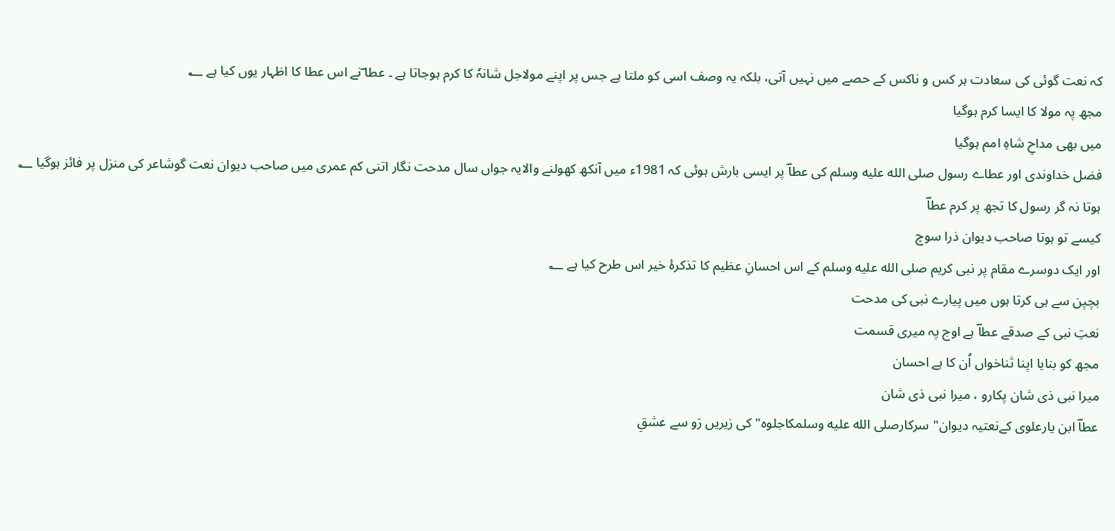کہ نعت گوئی کی سعادت ہر کس و ناکس کے حصے میں نہیں آتی، بلکہ یہ وصف اسی کو ملتا ہے جس پر اپنے مولاجل شانہٗ کا کرم ہوجاتا ہے ۔ عطا ؔنے اس عطا کا اظہار یوں کیا ہے ؂
مجھ پہ مولا کا ایسا کرم ہوگیا
میں بھی مداحِ شاہِ امم ہوگیا
فضل خداوندی اور عطاے رسول صلى الله عليه وسلم کی عطاؔ پر ایسی بارش ہوئی کہ 1981ء میں آنکھ کھولنے والایہ جواں سال مدحت نگار اتنی کم عمری میں صاحب دیوان نعت گوشاعر کی منزل پر فائز ہوگیا ؂
ہوتا نہ گر رسول کا تجھ پر کرم عطاؔ
کیسے تو ہوتا صاحب دیوان ذرا سوچ
اور ایک دوسرے مقام پر نبی کریم صلى الله عليه وسلم کے اس احسانِ عظیم کا تذکرۂ خیر اس طرح کیا ہے ؂
بچپن سے ہی کرتا ہوں میں پیارے نبی کی مدحت
نعتِ نبی کے صدقے عطاؔ ہے اوج پہ میری قسمت
مجھ کو بنایا اپنا ثناخواں اُن کا ہے احسان
میرا نبی ذی شان پکارو ، میرا نبی ذی شان
عطاؔ ابن یارعلوی کےنعتیہ دیوان"سرکارصلى الله عليه وسلمکاجلوہ" کی زیریں رَو سے عشقِ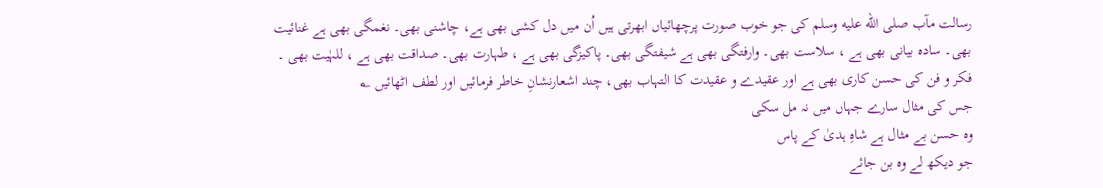رسالت مآب صلى الله عليه وسلم کی جو خوب صورت پرچھائیاں ابھرتی ہیں اُن میں دل کشی بھی ہے، چاشنی بھی۔ نغمگی بھی ہے غنائیت بھی۔ سادہ بیانی بھی ہے ، سلاست بھی۔ وارفتگی بھی ہے شیفتگی بھی۔ پاکیزگی بھی ہے ، طہارت بھی۔ صداقت بھی ہے ، للہٰیت بھی ۔ فکر و فن کی حسن کاری بھی ہے اور عقیدے و عقیدت کا التہاب بھی، چند اشعارنشانِ خاطر فرمائیں اور لطف اٹھائیں ؂
جس کی مثال سارے جہاں میں نہ مل سکی
وہ حسن بے مثال ہے شاہِ ہدیٰ کے پاس
جو دیکھ لے وہ بن جائے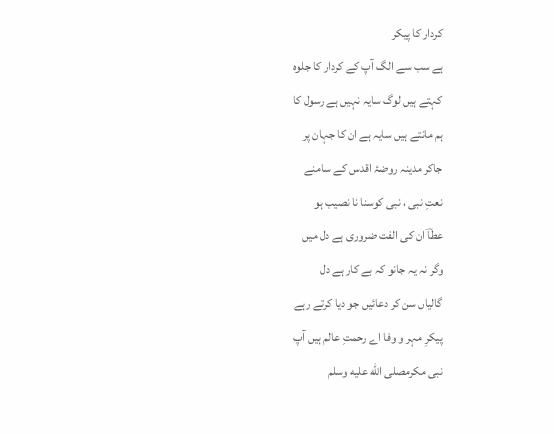کردار کا پیکر
ہے سب سے الگ آپ کے کردار کا جلوہ
کہتے ہیں لوگ سایہ نہیں ہے رسول کا
ہم مانتے ہیں سایہ ہے ان کا جہان پر
جاکر مدینہ روضۂ اقدس کے سامنے
نعتِ نبی ، نبی کوسنا نا نصیب ہو
عطاؔ ان کی الفت ضروری ہے دل میں
وگر نہ یہ جانو کہ بے کار ہے دل
گالیاں سن کر دعائیں جو دیا کرتے رہے
پیکرِ مہر و وفا اے رحمتِ عالم ہیں آپ
نبی مکرمصلى الله عليه وسلم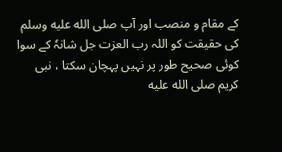کے مقام و منصب اور آپ صلى الله عليه وسلم کی حقیقت کو اللہ رب العزت جل شانہٗ کے سوا کوئی صحیح طور پر نہیں پہچان سکتا ، نبی کریم صلى الله عليه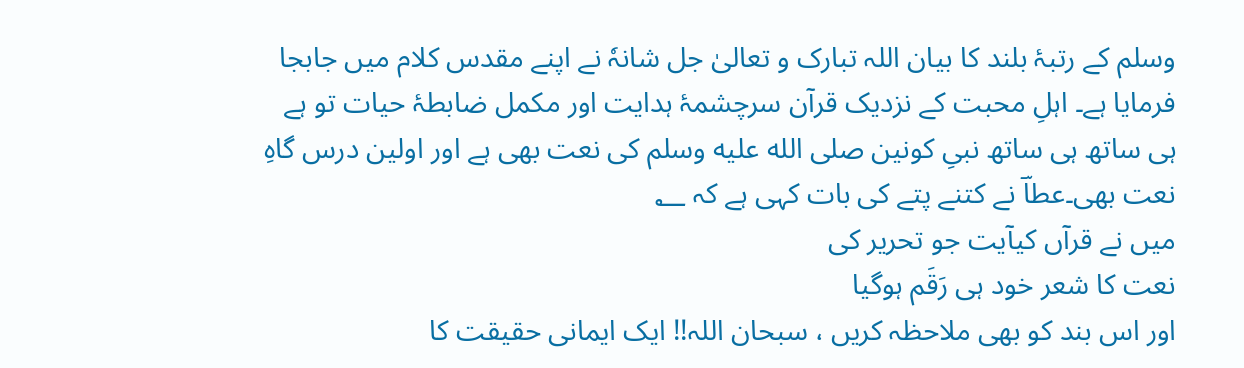وسلم کے رتبۂ بلند کا بیان اللہ تبارک و تعالیٰ جل شانہٗ نے اپنے مقدس کلام میں جابجا فرمایا ہے۔ اہلِ محبت کے نزدیک قرآن سرچشمۂ ہدایت اور مکمل ضابطۂ حیات تو ہے ہی ساتھ ہی ساتھ نبیِ کونین صلى الله عليه وسلم کی نعت بھی ہے اور اولین درس گاہِ نعت بھی۔عطاؔ نے کتنے پتے کی بات کہی ہے کہ ؂
میں نے قرآں کیآیت جو تحریر کی
نعت کا شعر خود ہی رَقَم ہوگیا
اور اس بند کو بھی ملاحظہ کریں ، سبحان اللہ!! ایک ایمانی حقیقت کا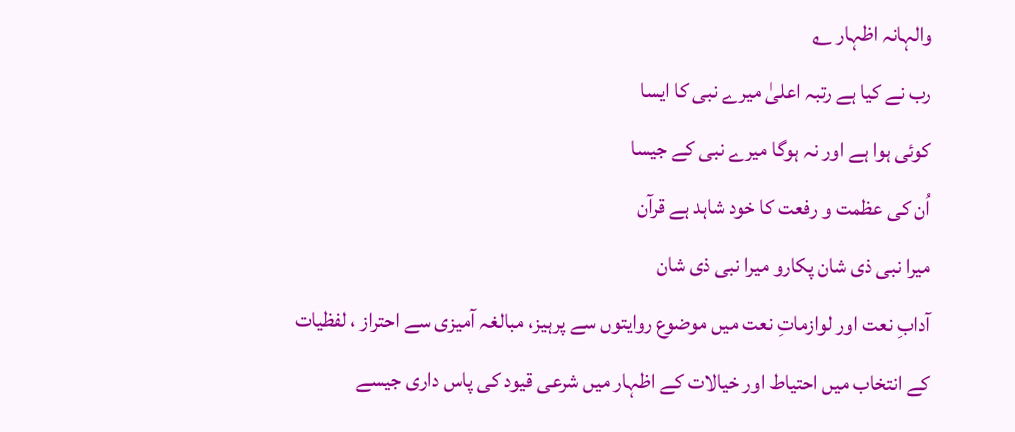والہانہ اظہار ؂
رب نے کیا ہے رتبہ اعلیٰ میرے نبی کا ایسا
کوئی ہوا ہے اور نہ ہوگا میرے نبی کے جیسا
اُن کی عظمت و رفعت کا خود شاہد ہے قرآن
میرا نبی ذی شان پکارو میرا نبی ذی شان
آدابِ نعت اور لوازماتِ نعت میں موضوع روایتوں سے پرہیز، مبالغہ آمیزی سے احتراز ، لفظیات کے انتخاب میں احتیاط اور خیالات کے اظہار میں شرعی قیود کی پاس داری جیسے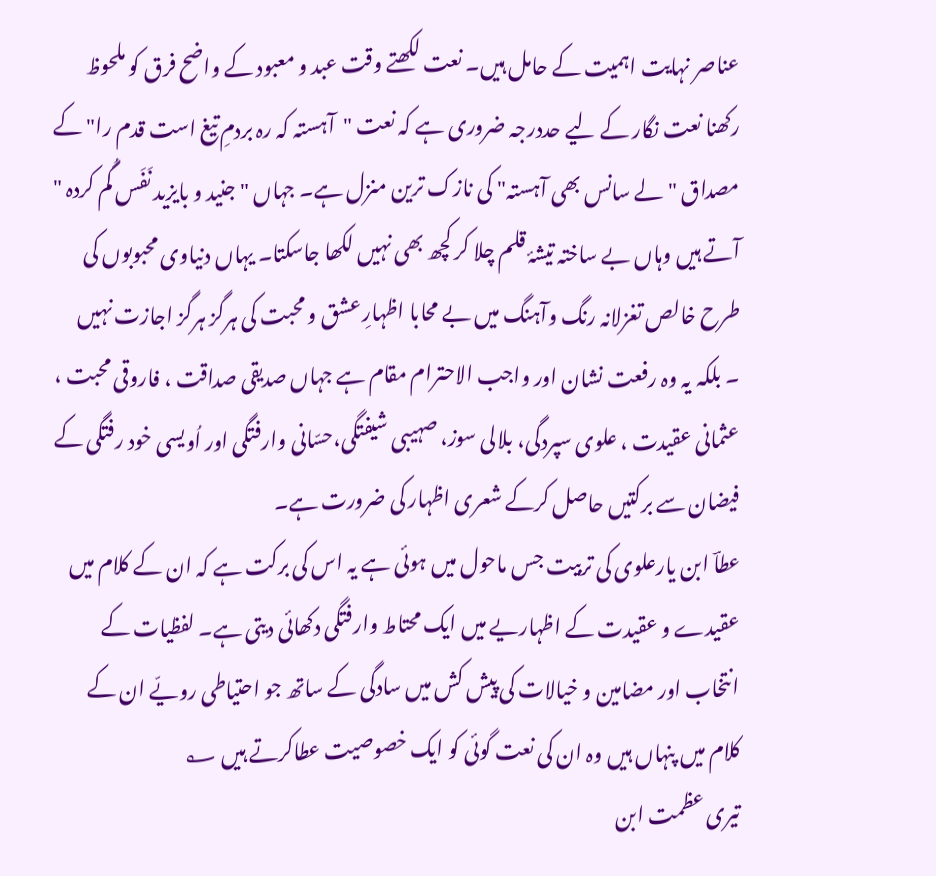عناصر نہایت اہمیت کے حامل ہیں۔ نعت لکھتے وقت عبد و معبود کے واضح فرق کو ملحوظ رکھنا نعت نگار کے لیے حددرجہ ضروری ہے کہ نعت "آہستہ کہ رہ بردمِ تیغ است قدم را" کے مصداق "لے سانس بھی آہستہ" کی نازک ترین منزل ہے۔ جہاں "جنید و بایزید نَفَس گُم کردہ " آتے ہیں وہاں بے ساختہ تیشۂ قلم چلا کر کچھ بھی نہیں لکھا جاسکتا۔ یہاں دنیاوی محبوبوں کی طرح خالص تغزلانہ رنگ وآہنگ میں بے محابا اظہارِ عشق و محبت کی ہرگز ہرگز اجازت نہیں ۔ بلکہ یہ وہ رفعت نشان اور واجب الاحترام مقام ہے جہاں صدیقی صداقت ، فاروقی محبت ، عثمانی عقیدت ، علوی سپردگی، بلالی سوز، صہیبی شیفتگی،حسّانی وارفتگی اور اُویسی خود رفتگی کے فیضان سے برکتیں حاصل کرکے شعری اظہار کی ضرورت ہے۔
عطاؔ ابن یارعلوی کی تربیت جس ماحول میں ہوئی ہے یہ اس کی برکت ہے کہ ان کے کلام میں عقیدے و عقیدت کے اظہاریے میں ایک محتاط وارفتگی دکھائی دیتی ہے۔ لفظیات کے انتخاب اور مضامین و خیالات کی پیش کش میں سادگی کے ساتھ جو احتیاطی رویّے ان کے کلام میں پنہاں ہیں وہ ان کی نعت گوئی کو ایک خصوصیت عطاکرتے ہیں ؂
تیری عظمت ابن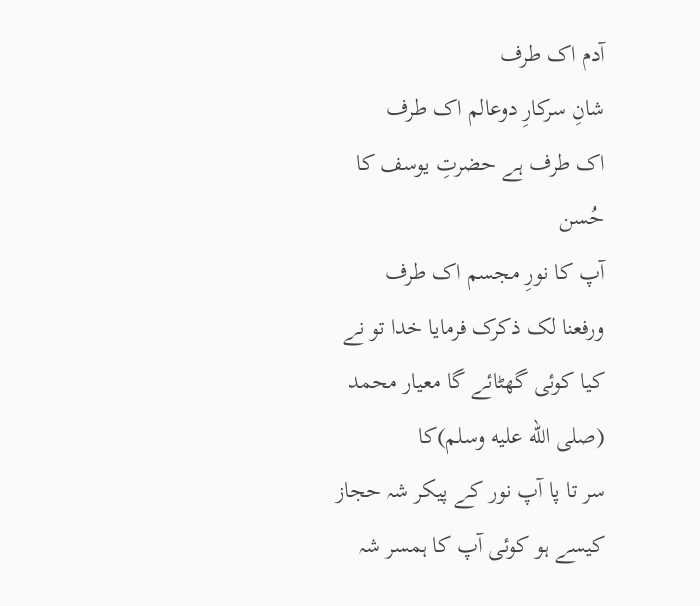آدم اک طرف
شانِ سرکارِ دوعالم اک طرف
اک طرف ہے حضرتِ یوسف کا حُسن
آپ کا نورِ مجسم اک طرف
ورفعنا لک ذکرک فرمایا خدا تو نے
کیا کوئی گھٹائے گا معیار محمد (صلى الله عليه وسلم)کا
سر تا پا آپ نور کے پیکر شہ حجاز
کیسے ہو کوئی آپ کا ہمسر شہ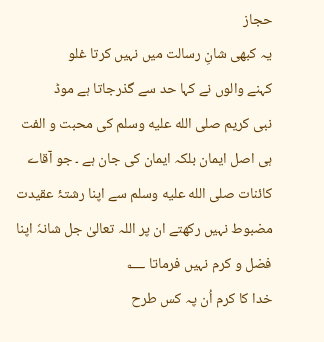حجاز
یہ کبھی شانِ رسالت میں نہیں کرتا غلو
کہنے والوں نے کہا حد سے گذرجاتا ہے موڈ
نبی کریم صلى الله عليه وسلم کی محبت و الفت ہی اصل ایمان بلکہ ایمان کی جان ہے ۔ جو آقاے کائنات صلى الله عليه وسلم سے اپنا رشتۂ عقیدت مضبوط نہیں رکھتے ان پر اللہ تعالیٰ جل شانہٗ اپنا فضل و کرم نہیں فرماتا ؂
خدا کا کرم اُن پہ کس طرح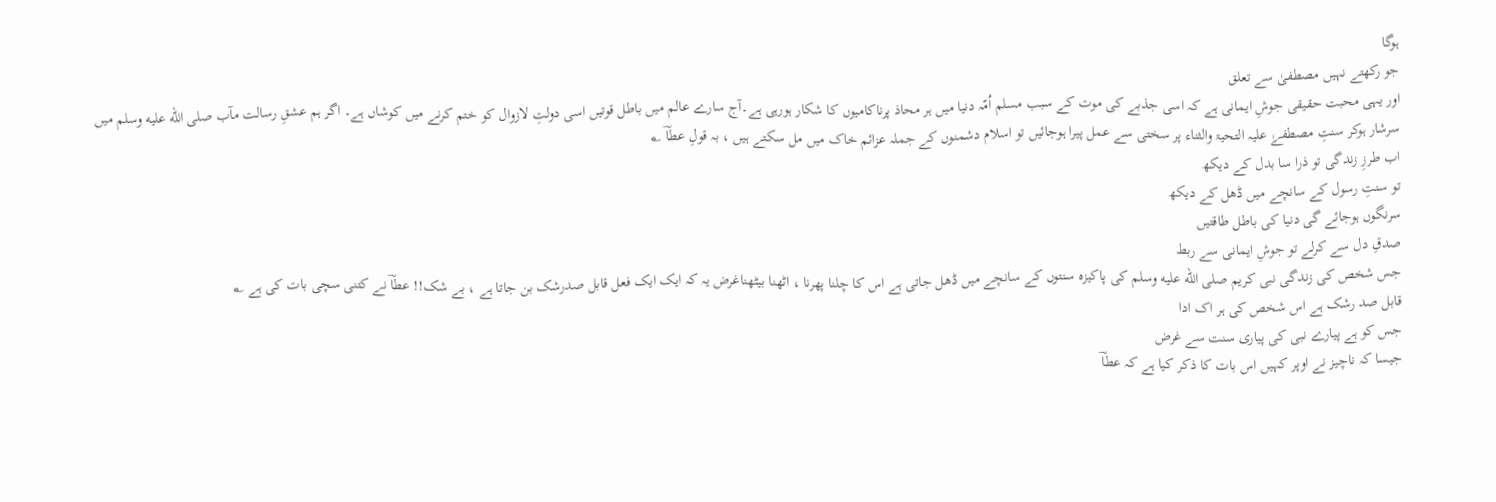ہوگا
جو رکھتے نہیں مصطفیٰ سے تعلق
اور یہی محبت حقیقی جوشِ ایمانی ہے کہ اسی جذبے کی موت کے سبب مسلم اُمّہ دنیا میں ہر محاذ پرناکامیوں کا شکار ہورہی ہے۔آج سارے عالم میں باطل قوتیں اسی دولتِ لازوال کو ختم کرنے میں کوشاں ہے۔ اگر ہم عشقِ رسالت مآب صلى الله عليه وسلم میں سرشار ہوکر سنتِ مصطفےٰ علیہ التحیۃ والثناء پر سختی سے عمل پیرا ہوجائیں تو اسلام دشمنوں کے جملہ عزائم خاک میں مل سکتے ہیں ، بہ قولِ عطاؔ ؂
اب طرزِ زندگی تو ذرا سا بدل کے دیکھ
تو سنتِ رسول کے سانچے میں ڈھل کے دیکھ
سرنگوں ہوجائے گی دنیا کی باطل طاقتیں
صدقِ دل سے کرلے تو جوشِ ایمانی سے ربط
جس شخص کی زندگی نبی کریم صلى الله عليه وسلم کی پاکیزہ سنتوں کے سانچے میں ڈھل جاتی ہے اس کا چلنا پھرنا ، اٹھنا بیٹھناغرض یہ کہ ایک ایک فعل قابل صدرشک بن جاتا ہے ، بے شک!! عطاؔ نے کتنی سچی بات کی ہے ؂
قابل صد رشک ہے اس شخص کی ہر اک ادا
جس کو ہے پیارے نبی کی پیاری سنت سے غرض
جیسا کہ ناچیز نے اوپر کہیں اس بات کا ذکر کیا ہے کہ عطاؔ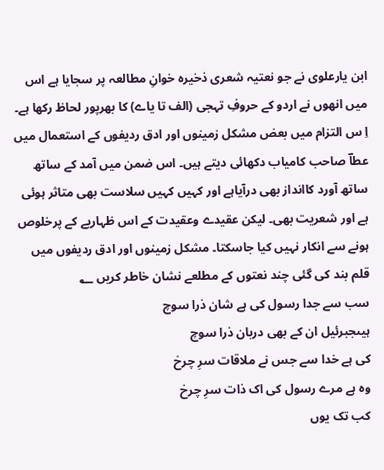ابن یارعلوی نے جو نعتیہ شعری ذخیرہ خوانِ مطالعہ پر سجایا ہے اس میں انھوں نے اردو کے حروفِ تہجی (الف تا یاے) کا بھرپور لحاظ رکھا ہے۔ اِ س التزام میں بعض مشکل زمینوں اور ادق ردیفوں کے استعمال میں عطاؔ صاحب کامیاب دکھائی دیتے ہیں۔ اس ضمن میں آمد کے ساتھ ساتھ آورد کاانداز بھی درآیاہے اور کہیں کہیں سلاست بھی متاثر ہوئی ہے اور شعریت بھی۔ لیکن عقیدے وعقیدت کے اس ظہاریے کے پرخلوص ہونے سے انکار نہیں کیا جاسکتا۔ مشکل زمینوں اور ادق ردیفوں میں قلم بند کی گئی چند نعتوں کے مطلعے نشان خاطر کریں ؂
سب سے جدا رسول کی ہے شان ذرا سوچ
ہیںجبرئیل ان کے بھی دربان ذرا سوچ
کی ہے خدا سے جس نے ملاقات سرِ چرخ
وہ ہے مرے رسول کی اک ذات سرِ چرخ
کب تک یوں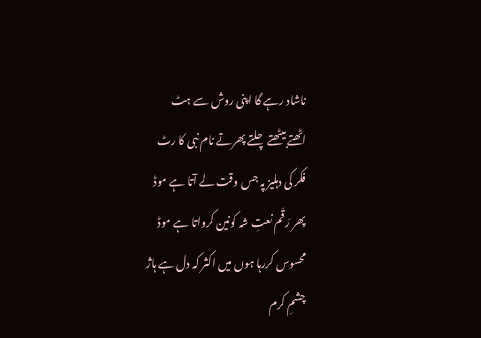ناشاد رہے گا اپنی روش سے ہٹ
اٹھتے بیٹھتے چلتے پھرتے نام نبی کا رٹ
فکر کی دہلیز پہ جس وقت لے آتا ہے موڈ
پھر رَقَم نعتِ شہ کونین کرواتا ہے موڈ
محسوس کررہا ہوں میں اکثر کہ دل ہے ہاژ
چشمِ کرم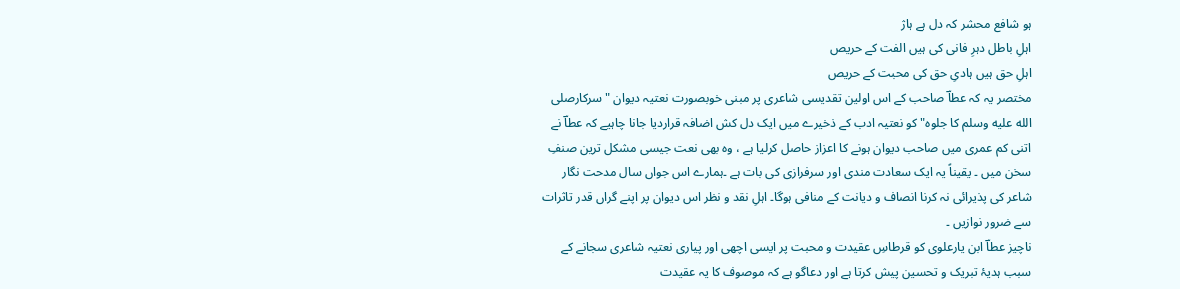ہو شافع محشر کہ دل ہے ہاژ
اہلِ باطل دہرِ فانی کی ہیں الفت کے حریص
اہلِ حق ہیں ہادیِ حق کی محبت کے حریص
مختصر یہ کہ عطاؔ صاحب کے اس اولین تقدیسی شاعری پر مبنی خوبصورت نعتیہ دیوان "سرکارصلى الله عليه وسلم کا جلوہ" کو نعتیہ ادب کے ذخیرے میں ایک دل کش اضافہ قراردیا جانا چاہیے کہ عطاؔ نے اتنی کم عمری میں صاحب دیوان ہونے کا اعزاز حاصل کرلیا ہے ، وہ بھی نعت جیسی مشکل ترین صنفِ سخن میں ۔ یقیناً یہ ایک سعادت مندی اور سرفرازی کی بات ہے ۔ہمارے اس جواں سال مدحت نگار شاعر کی پذیرائی نہ کرنا انصاف و دیانت کے منافی ہوگا۔ اہلِ نقد و نظر اس دیوان پر اپنے گراں قدر تاثرات سے ضرور نوازیں ۔
ناچیز عطاؔ ابن یارعلوی کو قرطاسِ عقیدت و محبت پر ایسی اچھی اور پیاری نعتیہ شاعری سجانے کے سبب ہدیۂ تبریک و تحسین پیش کرتا ہے اور دعاگو ہے کہ موصوف کا یہ عقیدت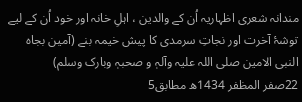مندانہ شعری اظہاریہ اُن کے والدین ، اہلِ خانہ اور خود اُن کے لیے توشۂ آخرت اور نجاتِ سرمدی کا پیش خیمہ بنے (آمین بجاہ النبی الامین صلی اللہ علیہ وآلہٖ و صحبہٖ وبارک وسلم)
22صفر المظفر 1434ھ مطابق5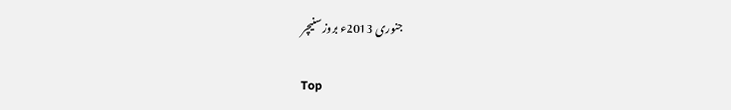جنوری 2013ء بروز سنیچر

Top